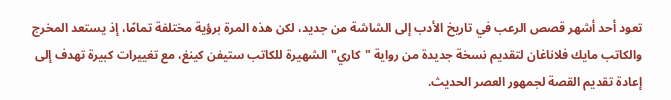تعود أحد أشهر قصص الرعب في تاريخ الأدب إلى الشاشة من جديد، لكن هذه المرة برؤية مختلفة تمامًا، إذ يستعد المخرج والكاتب مايك فلاناغان لتقديم نسخة جديدة من رواية "كاري" الشهيرة للكاتب ستيفن كينغ، مع تغييرات كبيرة تهدف إلى إعادة تقديم القصة لجمهور العصر الحديث.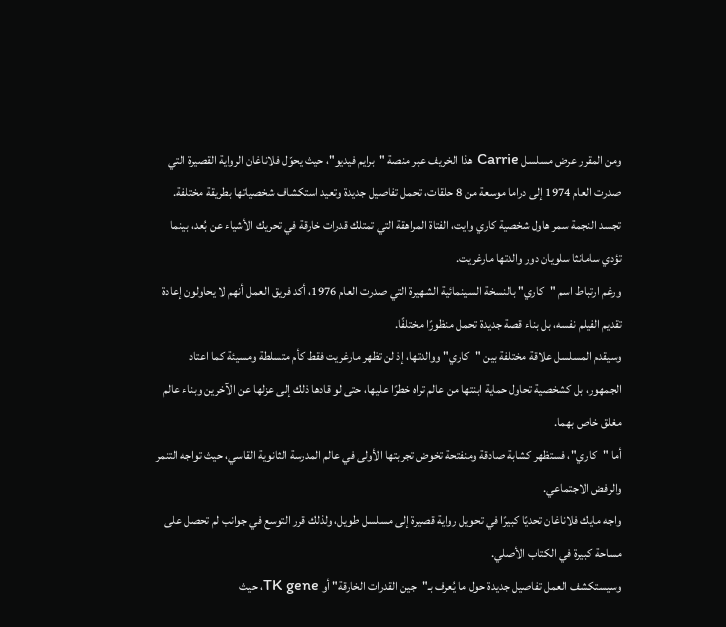ومن المقرر عرض مسلسل Carrie هذا الخريف عبر منصة "برايم فيديو"، حيث يحوّل فلاناغان الرواية القصيرة التي صدرت العام 1974 إلى دراما موسعة من 8 حلقات، تحمل تفاصيل جديدة وتعيد استكشاف شخصياتها بطريقة مختلفة.
تجسد النجمة سمر هاول شخصية كاري وايت، الفتاة المراهقة التي تمتلك قدرات خارقة في تحريك الأشياء عن بُعد، بينما تؤدي سامانثا سلويان دور والدتها مارغريت.
ورغم ارتباط اسم "كاري" بالنسخة السينمائية الشهيرة التي صدرت العام 1976، أكد فريق العمل أنهم لا يحاولون إعادة تقديم الفيلم نفسه، بل بناء قصة جديدة تحمل منظورًا مختلفًا.
وسيقدم المسلسل علاقة مختلفة بين "كاري" ووالدتها، إذ لن تظهر مارغريت فقط كأم متسلطة ومسيئة كما اعتاد الجمهور، بل كشخصية تحاول حماية ابنتها من عالم تراه خطرًا عليها، حتى لو قادها ذلك إلى عزلها عن الآخرين وبناء عالم مغلق خاص بهما.
أما "كاري"، فستظهر كشابة صادقة ومنفتحة تخوض تجربتها الأولى في عالم المدرسة الثانوية القاسي، حيث تواجه التنمر والرفض الاجتماعي.
واجه مايك فلاناغان تحديًا كبيرًا في تحويل رواية قصيرة إلى مسلسل طويل، ولذلك قرر التوسع في جوانب لم تحصل على مساحة كبيرة في الكتاب الأصلي.
وسيستكشف العمل تفاصيل جديدة حول ما يُعرف بـ"جين القدرات الخارقة" أو TK gene، حيث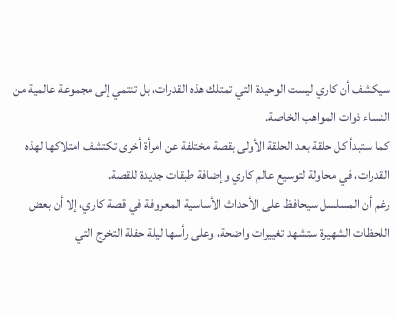سيكشف أن كاري ليست الوحيدة التي تمتلك هذه القدرات، بل تنتمي إلى مجموعة عالمية من النساء ذوات المواهب الخاصة.
كما ستبدأ كل حلقة بعد الحلقة الأولى بقصة مختلفة عن امرأة أخرى تكتشف امتلاكها لهذه القدرات، في محاولة لتوسيع عالم كاري وإضافة طبقات جديدة للقصة.
رغم أن المسلسل سيحافظ على الأحداث الأساسية المعروفة في قصة كاري، إلا أن بعض اللحظات الشهيرة ستشهد تغييرات واضحة، وعلى رأسها ليلة حفلة التخرج التي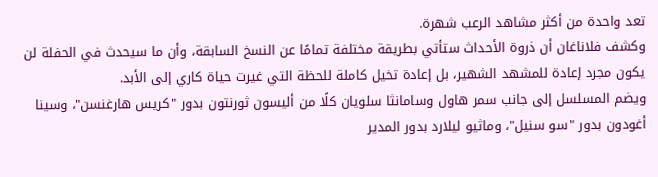تعد واحدة من أكثر مشاهد الرعب شهرة.
وكشف فلاناغان أن ذروة الأحداث ستأتي بطريقة مختلفة تمامًا عن النسخ السابقة، وأن ما سيحدث في الحفلة لن يكون مجرد إعادة للمشهد الشهير، بل إعادة تخيل كاملة للحظة التي غيرت حياة كاري إلى الأبد.
ويضم المسلسل إلى جانب سمر هاول وسامانثا سلويان كلًا من أليسون ثورنتون بدور "كريس هارغنسن"، وسينا أغودون بدور "سو سنيل"، وماثيو ليلارد بدور المدير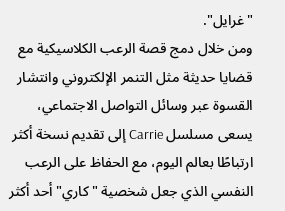"غرايل".
ومن خلال دمج قصة الرعب الكلاسيكية مع قضايا حديثة مثل التنمر الإلكتروني وانتشار القسوة عبر وسائل التواصل الاجتماعي، يسعى مسلسل Carrie إلى تقديم نسخة أكثر ارتباطًا بعالم اليوم، مع الحفاظ على الرعب النفسي الذي جعل شخصية "كاري" أحد أكثر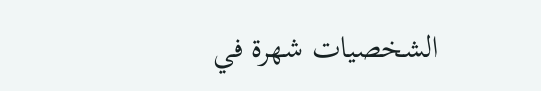الشخصيات شهرة في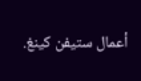أعمال ستيفن كينغ.